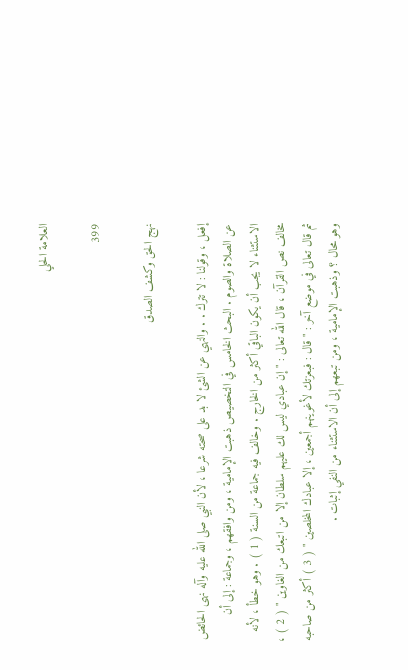العلامة الحلي

399

نهج الحق وكشف الصدق

إفعل ، وقولنا : لا تترك . . والنهي عن الشئ لا بد على صحته شرعا ، لأن النبي صلى الله عليه وآله نهى الحائض عن الصلاة والصوم . البحث الخامس في التخصيص ذهبت الإمامية ، ومن وافقهم ، وجماعة : إلى أن الاستثناء لا يجب أن يكون الباقي أكثر من الخارج . وخالف فيه جماعة من السنة ( 1 ) . وهو خطأ ، لأنه مخالف نص القرآن ، قال الله تعالى : " إن عبادي ليس لك عليهم سلطان إلا من اتبعك من الغاوين " ( 2 ) ، ثم قال تعالى في موضع آخر : " قال : فبعزتك لأغوينهم أجمعين ، إلا عبادك المخلصين " ( 3 ) أكثر من صاحبه وهو محال ؟ وذهبت الإمامية ، ومن تبعهم إلى أن الاستثناء من النفي إثبات .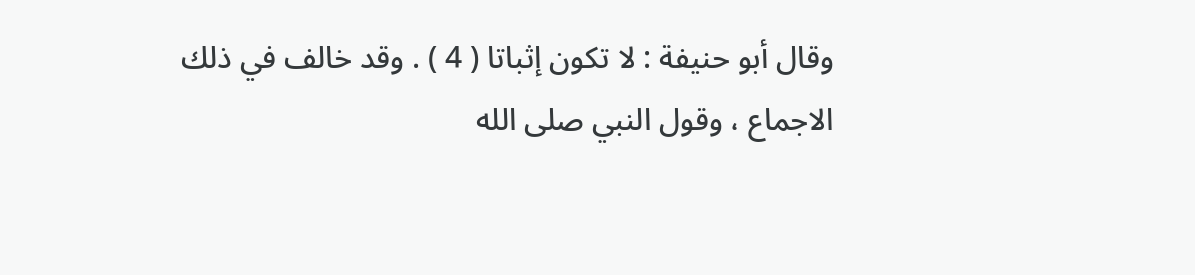وقال أبو حنيفة : لا تكون إثباتا ( 4 ) . وقد خالف في ذلك الاجماع ، وقول النبي صلى الله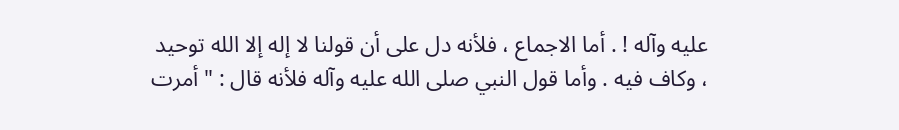عليه وآله ! . أما الاجماع ، فلأنه دل على أن قولنا لا إله إلا الله توحيد ، وكاف فيه . وأما قول النبي صلى الله عليه وآله فلأنه قال : " أمرت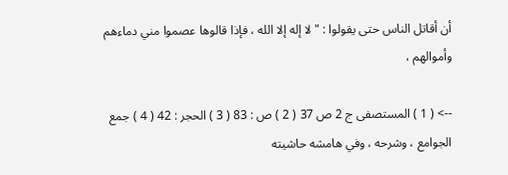أن أقاتل الناس حتى يقولوا : " لا إله إلا الله ، فإذا قالوها عصموا مني دماءهم وأموالهم ،

--> ( 1 ) المستصفى ج 2 ص 37 ( 2 ) ص : 83 ( 3 ) الحجر : 42 ( 4 ) جمع الجوامع ، وشرحه ، وفي هامشه حاشيته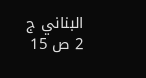البناني ج 2 ص 15